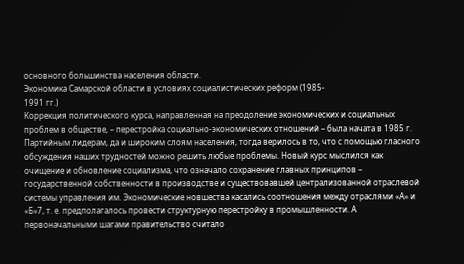основного большинства населения области.
Экономика Самарской области в условиях социалистических реформ (1985-
1991 гг.)
Коррекция политического курса, направленная на преодоление экономических и социальных
проблем в обществе, – перестройка социально-экономических отношений – была начата в 1985 г.
Партийным лидерам, да и широким слоям населения, тогда верилось в то, что с помощью гласного
обсуждения наших трудностей можно решить любые проблемы. Новый курс мыслился как
очищение и обновление социализма, что означало сохранение главных принципов –
государственной собственности в производстве и существовавшей централизованной отраслевой
системы управления им. Экономические новшества касались соотношения между отраслями «А» и
«Б»7, т. е. предполагалось провести структурную перестройку в промышленности. А
первоначальными шагами правительство считало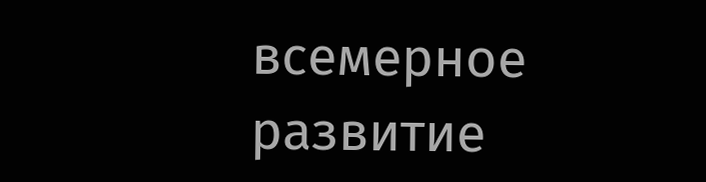всемерное развитие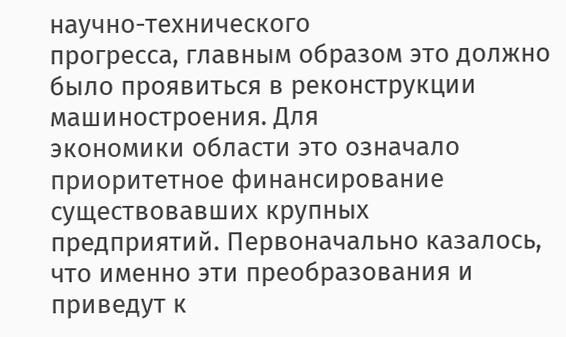научно-технического
прогресса, главным образом это должно было проявиться в реконструкции машиностроения. Для
экономики области это означало приоритетное финансирование существовавших крупных
предприятий. Первоначально казалось, что именно эти преобразования и приведут к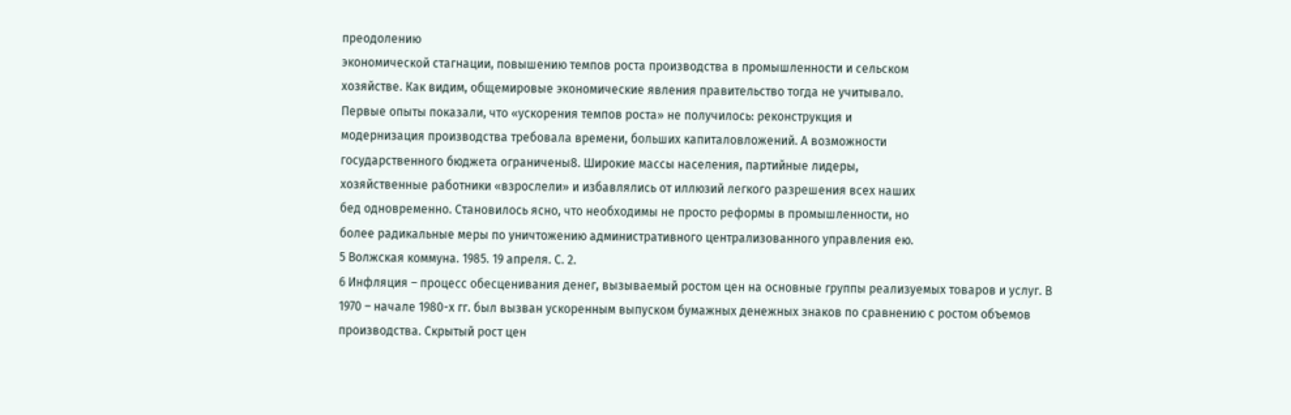преодолению
экономической стагнации, повышению темпов роста производства в промышленности и сельском
хозяйстве. Как видим, общемировые экономические явления правительство тогда не учитывало.
Первые опыты показали, что «ускорения темпов роста» не получилось: реконструкция и
модернизация производства требовала времени, больших капиталовложений. А возможности
государственного бюджета ограничены8. Широкие массы населения, партийные лидеры,
хозяйственные работники «взрослели» и избавлялись от иллюзий легкого разрешения всех наших
бед одновременно. Становилось ясно, что необходимы не просто реформы в промышленности, но
более радикальные меры по уничтожению административного централизованного управления ею.
5 Волжская коммуна. 1985. 19 апреля. С. 2.
6 Инфляция – процесс обесценивания денег, вызываемый ростом цен на основные группы реализуемых товаров и услуг. В
1970 – начале 1980-х гг. был вызван ускоренным выпуском бумажных денежных знаков по сравнению с ростом объемов
производства. Скрытый рост цен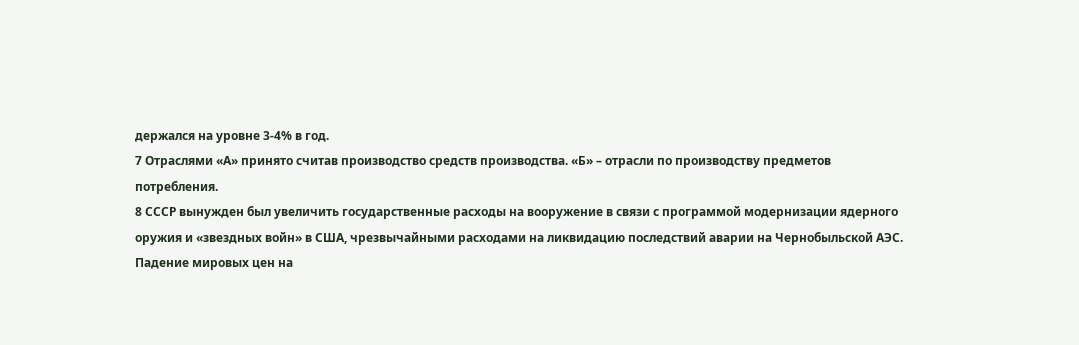держался на уровне 3-4% в год.
7 Отраслями «А» принято считав производство средств производства. «Б» – отрасли по производству предметов
потребления.
8 СССР вынужден был увеличить государственные расходы на вооружение в связи с программой модернизации ядерного
оружия и «звездных войн» в США, чрезвычайными расходами на ликвидацию последствий аварии на Чернобыльской АЭС.
Падение мировых цен на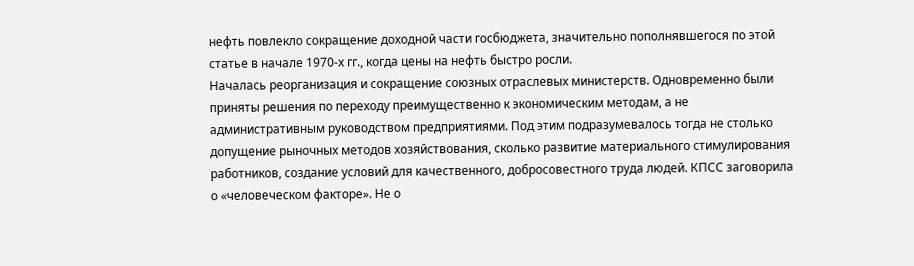нефть повлекло сокращение доходной части госбюджета, значительно пополнявшегося по этой
статье в начале 1970-х гг., когда цены на нефть быстро росли.
Началась реорганизация и сокращение союзных отраслевых министерств. Одновременно были
приняты решения по переходу преимущественно к экономическим методам, а не
административным руководством предприятиями. Под этим подразумевалось тогда не столько
допущение рыночных методов хозяйствования, сколько развитие материального стимулирования
работников, создание условий для качественного, добросовестного труда людей. КПСС заговорила
о «человеческом факторе». Не о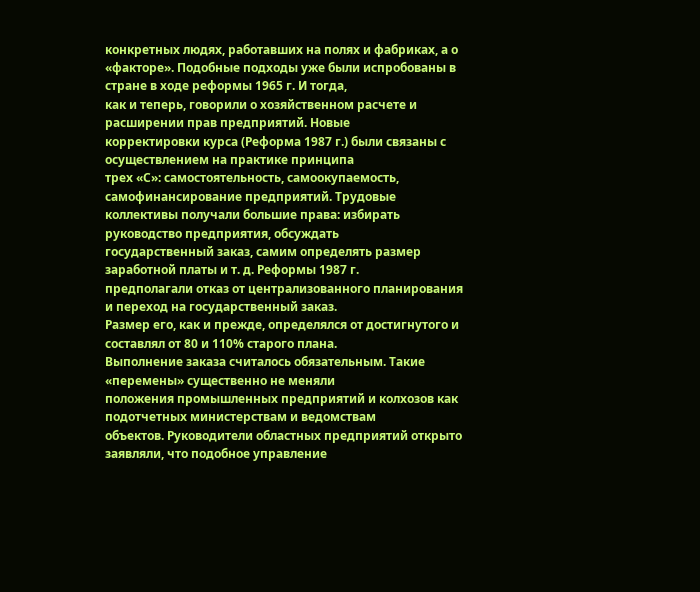конкретных людях, работавших на полях и фабриках, а о
«факторе». Подобные подходы уже были испробованы в стране в ходе реформы 1965 г. И тогда,
как и теперь, говорили о хозяйственном расчете и расширении прав предприятий. Новые
корректировки курса (Реформа 1987 г.) были связаны с осуществлением на практике принципа
трех «С»: самостоятельность, самоокупаемость, самофинансирование предприятий. Трудовые
коллективы получали большие права: избирать руководство предприятия, обсуждать
государственный заказ, самим определять размер заработной платы и т. д. Реформы 1987 г.
предполагали отказ от централизованного планирования и переход на государственный заказ.
Размер его, как и прежде, определялся от достигнутого и составлял от 80 и 110% старого плана.
Выполнение заказа считалось обязательным. Такие «перемены» существенно не меняли
положения промышленных предприятий и колхозов как подотчетных министерствам и ведомствам
объектов. Руководители областных предприятий открыто заявляли, что подобное управление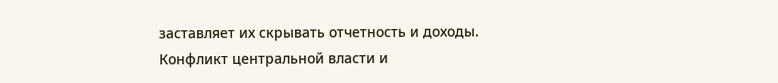заставляет их скрывать отчетность и доходы. Конфликт центральной власти и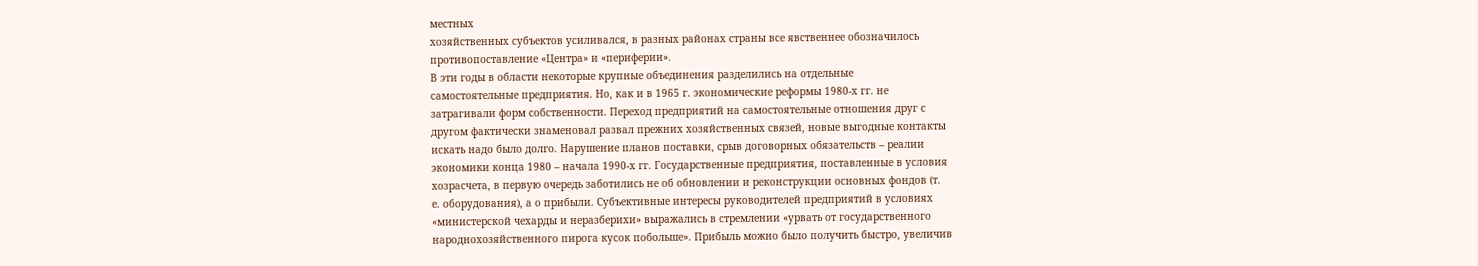местных
хозяйственных субъектов усиливался, в разных районах страны все явственнее обозначилось
противопоставление «Центра» и «периферии».
В эти годы в области некоторые крупные объединения разделились на отдельные
самостоятельные предприятия. Но, как и в 1965 г. экономические реформы 1980-х гг. не
затрагивали форм собственности. Переход предприятий на самостоятельные отношения друг с
другом фактически знаменовал развал прежних хозяйственных связей, новые выгодные контакты
искать надо было долго. Нарушение планов поставки, срыв договорных обязательств – реалии
экономики конца 1980 – начала 1990-х гг. Государственные предприятия, поставленные в условия
хозрасчета, в первую очередь заботились не об обновлении и реконструкции основных фондов (т.
е. оборудования), а о прибыли. Субъективные интересы руководителей предприятий в условиях
«министерской чехарды и неразберихи» выражались в стремлении «урвать от государственного
народнохозяйственного пирога кусок побольше». Прибыль можно было получить быстро, увеличив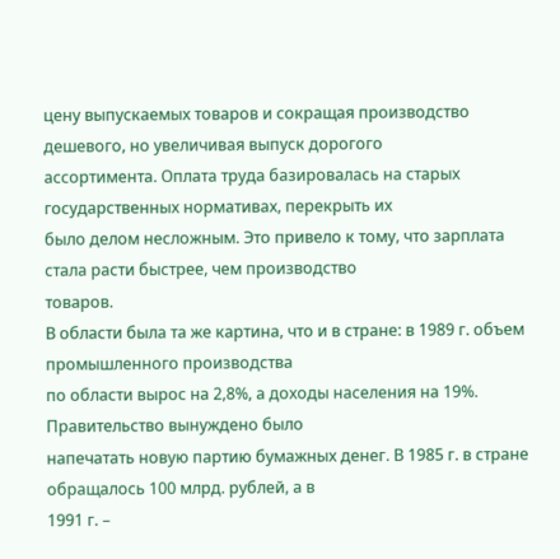цену выпускаемых товаров и сокращая производство дешевого, но увеличивая выпуск дорогого
ассортимента. Оплата труда базировалась на старых государственных нормативах, перекрыть их
было делом несложным. Это привело к тому, что зарплата стала расти быстрее, чем производство
товаров.
В области была та же картина, что и в стране: в 1989 г. объем промышленного производства
по области вырос на 2,8%, а доходы населения на 19%. Правительство вынуждено было
напечатать новую партию бумажных денег. В 1985 г. в стране обращалось 100 млрд. рублей, а в
1991 г. –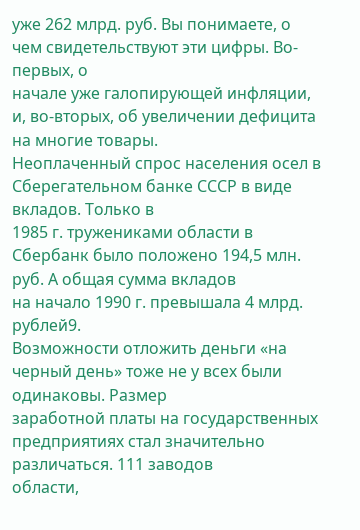уже 262 млрд. руб. Вы понимаете, о чем свидетельствуют эти цифры. Во-первых, о
начале уже галопирующей инфляции, и, во-вторых, об увеличении дефицита на многие товары.
Неоплаченный спрос населения осел в Сберегательном банке СССР в виде вкладов. Только в
1985 г. тружениками области в Сбербанк было положено 194,5 млн. руб. А общая сумма вкладов
на начало 1990 г. превышала 4 млрд. рублей9.
Возможности отложить деньги «на черный день» тоже не у всех были одинаковы. Размер
заработной платы на государственных предприятиях стал значительно различаться. 111 заводов
области,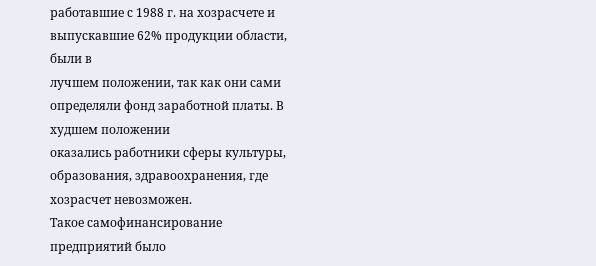работавшие с 1988 г. на хозрасчете и выпускавшие 62% продукции области, были в
лучшем положении, так как они сами определяли фонд заработной платы. В худшем положении
оказались работники сферы культуры, образования, здравоохранения, где хозрасчет невозможен.
Такое самофинансирование предприятий было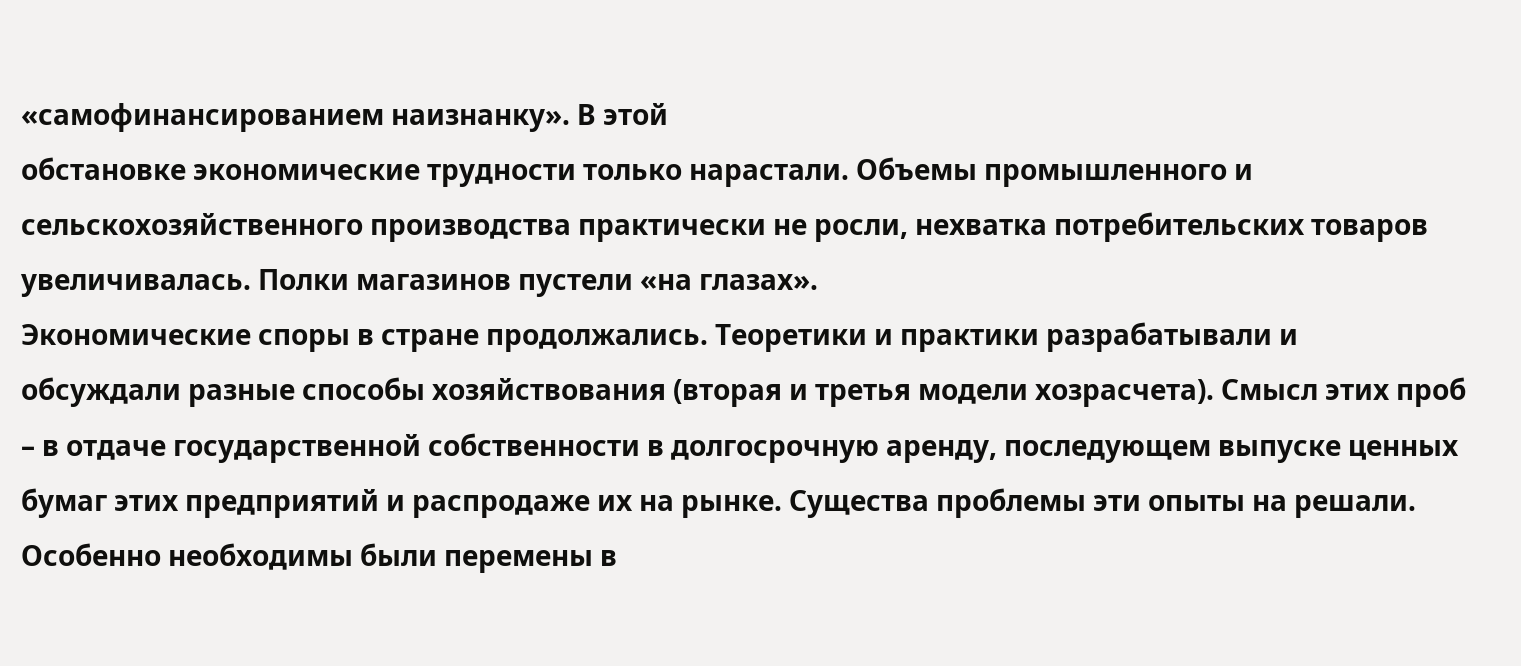«самофинансированием наизнанку». В этой
обстановке экономические трудности только нарастали. Объемы промышленного и
сельскохозяйственного производства практически не росли, нехватка потребительских товаров
увеличивалась. Полки магазинов пустели «на глазах».
Экономические споры в стране продолжались. Теоретики и практики разрабатывали и
обсуждали разные способы хозяйствования (вторая и третья модели хозрасчета). Смысл этих проб
– в отдаче государственной собственности в долгосрочную аренду, последующем выпуске ценных
бумаг этих предприятий и распродаже их на рынке. Существа проблемы эти опыты на решали.
Особенно необходимы были перемены в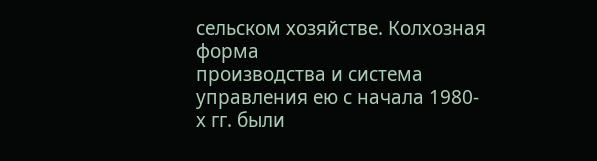сельском хозяйстве. Колхозная форма
производства и система управления ею с начала 1980-х гг. были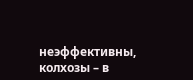неэффективны, колхозы – в